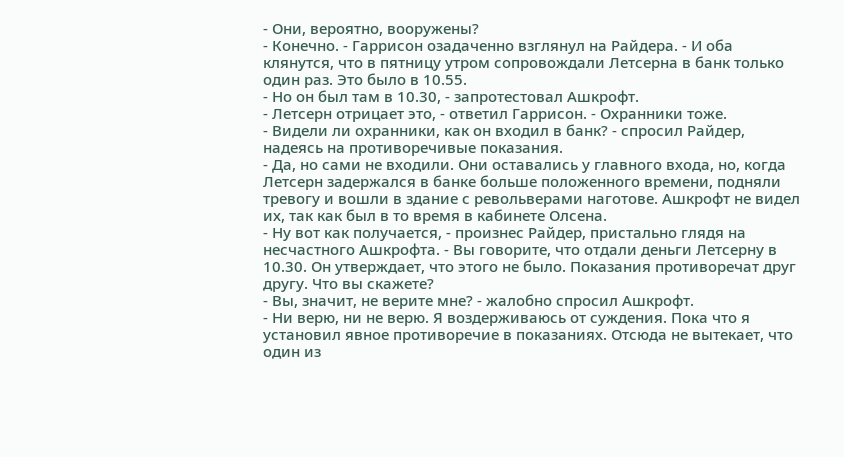- Они, вероятно, вооружены?
- Конечно. - Гаррисон озадаченно взглянул на Райдера. - И оба клянутся, что в пятницу утром сопровождали Летсерна в банк только один раз. Это было в 10.55.
- Но он был там в 10.30, - запротестовал Ашкрофт.
- Летсерн отрицает это, - ответил Гаррисон. - Охранники тоже.
- Видели ли охранники, как он входил в банк? - спросил Райдер, надеясь на противоречивые показания.
- Да, но сами не входили. Они оставались у главного входа, но, когда Летсерн задержался в банке больше положенного времени, подняли тревогу и вошли в здание с револьверами наготове. Ашкрофт не видел их, так как был в то время в кабинете Олсена.
- Ну вот как получается, - произнес Райдер, пристально глядя на несчастного Ашкрофта. - Вы говорите, что отдали деньги Летсерну в 10.30. Он утверждает, что этого не было. Показания противоречат друг другу. Что вы скажете?
- Вы, значит, не верите мне? - жалобно спросил Ашкрофт.
- Ни верю, ни не верю. Я воздерживаюсь от суждения. Пока что я установил явное противоречие в показаниях. Отсюда не вытекает, что один из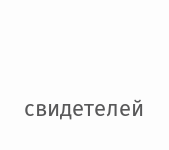свидетелей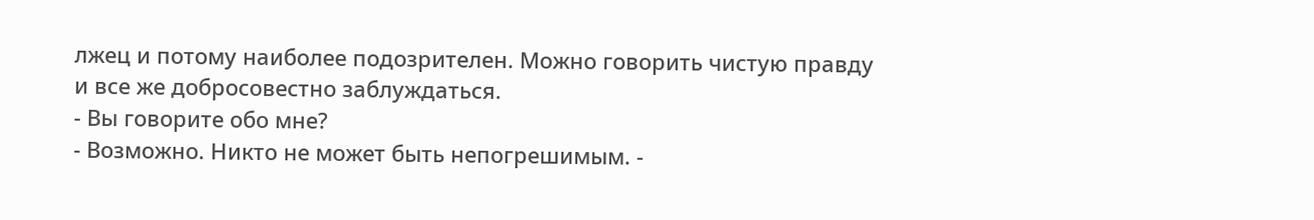лжец и потому наиболее подозрителен. Можно говорить чистую правду и все же добросовестно заблуждаться.
- Вы говорите обо мне?
- Возможно. Никто не может быть непогрешимым. -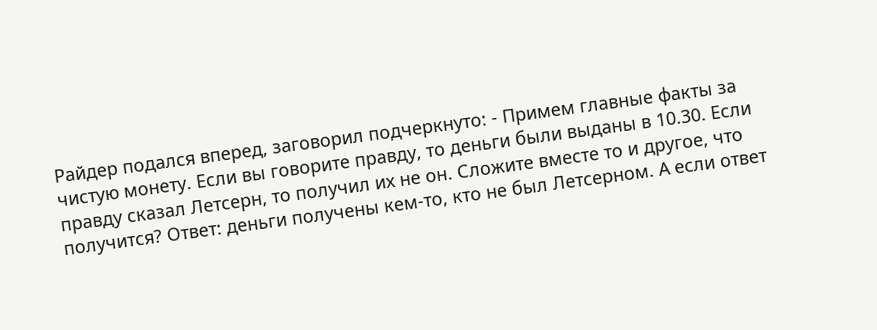Райдер подался вперед, заговорил подчеркнуто: - Примем главные факты за чистую монету. Если вы говорите правду, то деньги были выданы в 10.30. Если правду сказал Летсерн, то получил их не он. Сложите вместе то и другое, что получится? Ответ: деньги получены кем-то, кто не был Летсерном. А если ответ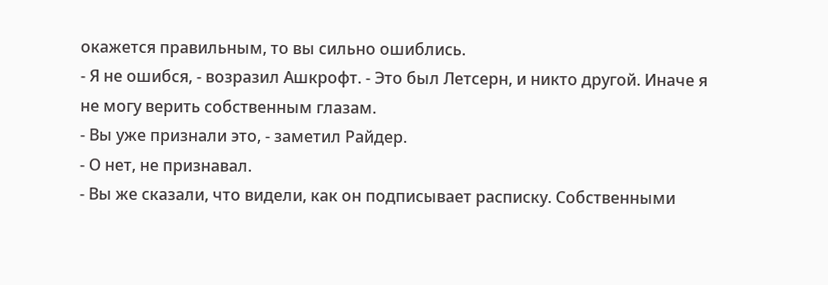окажется правильным, то вы сильно ошиблись.
- Я не ошибся, - возразил Ашкрофт. - Это был Летсерн, и никто другой. Иначе я не могу верить собственным глазам.
- Вы уже признали это, - заметил Райдер.
- О нет, не признавал.
- Вы же сказали, что видели, как он подписывает расписку. Собственными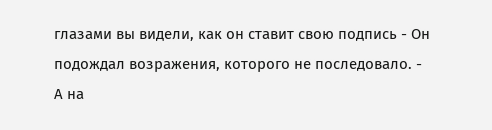глазами вы видели, как он ставит свою подпись - Он подождал возражения, которого не последовало. - А на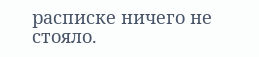расписке ничего не стояло.